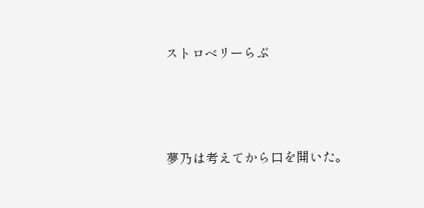ストロベリーらぶ



夢乃は考えてから口を開いた。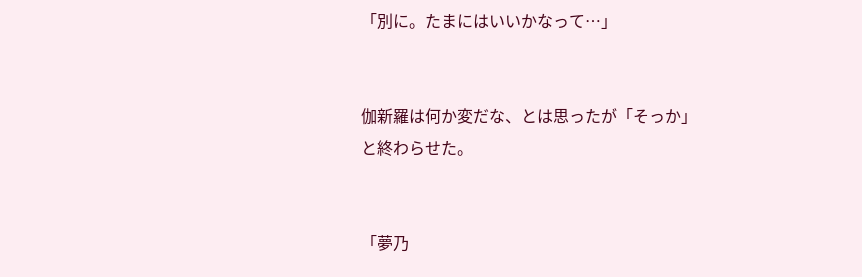「別に。たまにはいいかなって…」


伽新羅は何か変だな、とは思ったが「そっか」と終わらせた。


「夢乃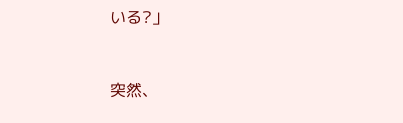いる?」


突然、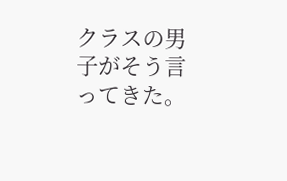クラスの男子がそう言ってきた。